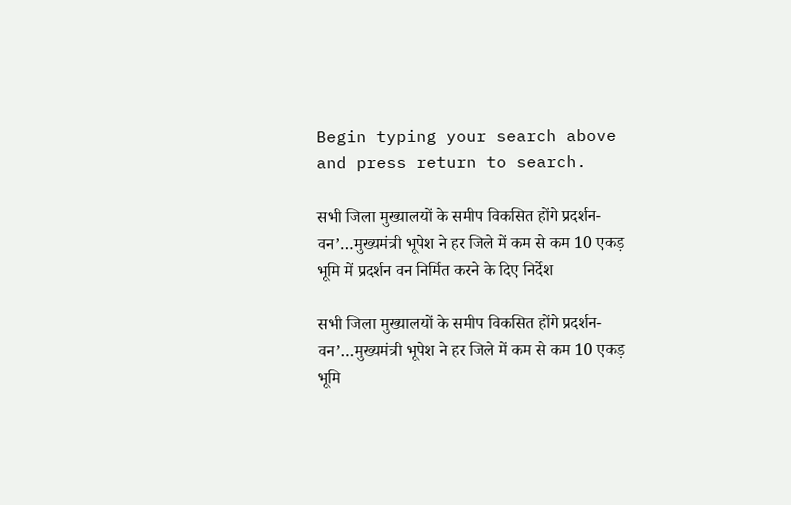Begin typing your search above and press return to search.

सभी जिला मुख्यालयों के समीप विकसित होंगे प्रदर्शन-वन’…मुख्यमंत्री भूपेश ने हर जिले में कम से कम 10 एकड़ भूमि में प्रदर्शन वन निर्मित करने के दिए निर्देश

सभी जिला मुख्यालयों के समीप विकसित होंगे प्रदर्शन-वन’…मुख्यमंत्री भूपेश ने हर जिले में कम से कम 10 एकड़ भूमि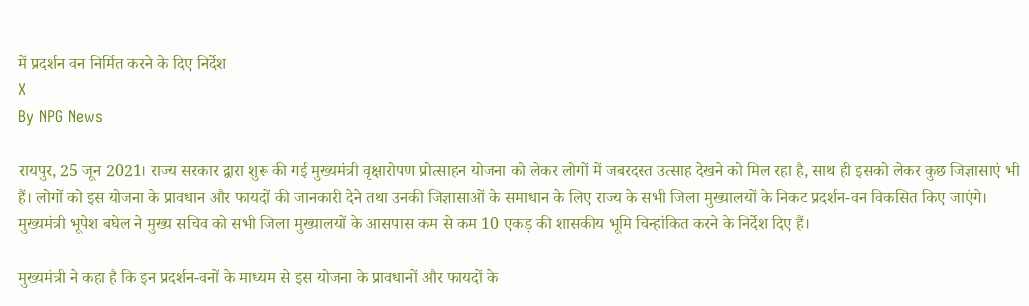में प्रदर्शन वन निर्मित करने के दिए निर्देश
X
By NPG News

रायपुर, 25 जून 2021। राज्य सरकार द्वारा शुरू की गई मुख्यमंत्री वृक्षारोपण प्रोत्साहन योजना को लेकर लोगों में जबरदस्त उत्साह देखने को मिल रहा है, साथ ही इसको लेकर कुछ जिज्ञासाएं भी हैं। लोगों को इस योजना के प्रावधान और फायदों की जानकारी देने तथा उनकी जिज्ञासाओं के समाधान के लिए राज्य के सभी जिला मुख्यालयों के निकट प्रदर्शन-वन विकसित किए जाएंगे। मुख्यमंत्री भूपेश बघेल ने मुख्य सचिव को सभी जिला मुख्यालयों के आसपास कम से कम 10 एकड़ की शासकीय भूमि चिन्हांकित करने के निर्देश दिए हैं।

मुख्यमंत्री ने कहा है कि इन प्रदर्शन-वनों के माध्यम से इस योजना के प्रावधानों और फायदों के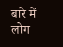बारे में लोग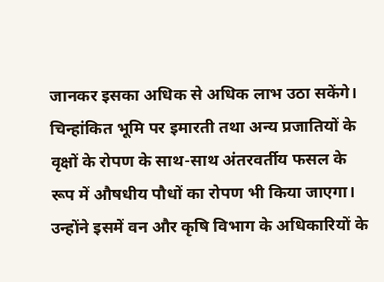जानकर इसका अधिक से अधिक लाभ उठा सकेंगे। चिन्हांकित भूमि पर इमारती तथा अन्य प्रजातियों के वृक्षों के रोपण के साथ-साथ अंतरवर्तीय फसल के रूप में औषधीय पौधों का रोपण भी किया जाएगा। उन्होंने इसमें वन और कृषि विभाग के अधिकारियों के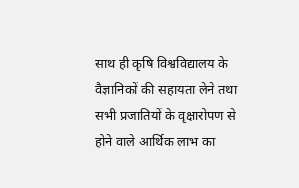साथ ही कृषि विश्वविद्यालय के वैज्ञानिकों की सहायता लेने तथा सभी प्रजातियों के वृक्षारोपण से होने वाले आर्थिक लाभ का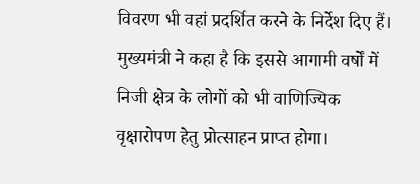विवरण भी वहां प्रदर्शित करने के निर्देश दिए हैं। मुख्यमंत्री ने कहा है कि इससे आगामी वर्षों में निजी क्षेत्र के लोगों को भी वाणिज्यिक वृक्षारोपण हेतु प्रोत्साहन प्राप्त होगा।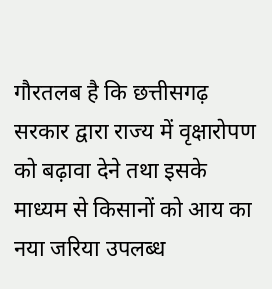गौरतलब है कि छत्तीसगढ़ सरकार द्वारा राज्य में वृक्षारोपण को बढ़ावा देने तथा इसके माध्यम से किसानों को आय का नया जरिया उपलब्ध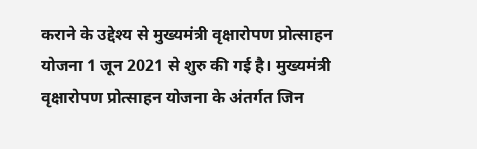कराने के उद्देश्य से मुख्यमंत्री वृक्षारोपण प्रोत्साहन योजना 1 जून 2021 से शुरु की गई है। मुख्यमंत्री वृक्षारोपण प्रोत्साहन योजना के अंतर्गत जिन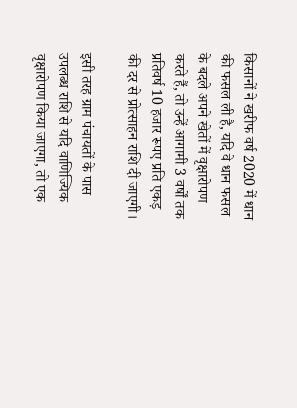किसानों ने खरीफ वर्ष 2020 में धान की फसल ली है, यदि वे धान फसल के बदले अपने खेतों में वृक्षारोपण करते हैं, तो उन्हें आगामी 3 वर्षों तक प्रतिवर्ष 10 हजार रूपए प्रति एकड़ की दर से प्रोत्साहन राशि दी जाएगी।

इसी तरह ग्राम पंचायतों के पास उपलब्ध राशि से यदि वाणिज्यिक वृक्षारोपण किया जाएगा, तो एक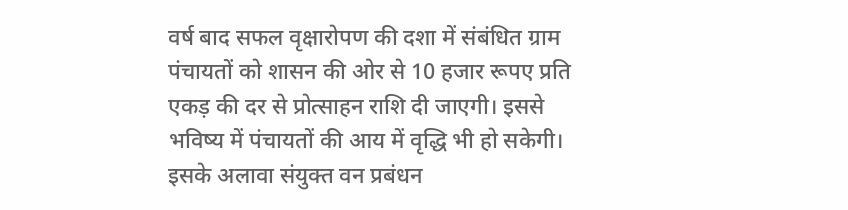वर्ष बाद सफल वृक्षारोपण की दशा में संबंधित ग्राम पंचायतों को शासन की ओर से 10 हजार रूपए प्रति एकड़ की दर से प्रोत्साहन राशि दी जाएगी। इससे भविष्य में पंचायतों की आय में वृद्धि भी हो सकेगी। इसके अलावा संयुक्त वन प्रबंधन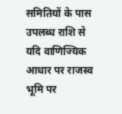समितियों के पास उपलब्ध राशि से यदि वाणिज्यिक आधार पर राजस्व भूमि पर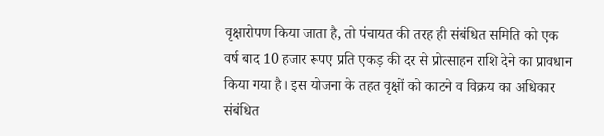वृक्षारोपण किया जाता है, तो पंचायत की तरह ही संबंधित समिति को एक वर्ष बाद 10 हजार रूपए प्रति एकड़ की दर से प्रोत्साहन राशि देने का प्रावधान किया गया है। इस योजना के तहत वृक्षों को काटने व विक्रय का अधिकार संबंधित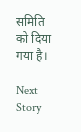समिति को दिया गया है।

Next Story